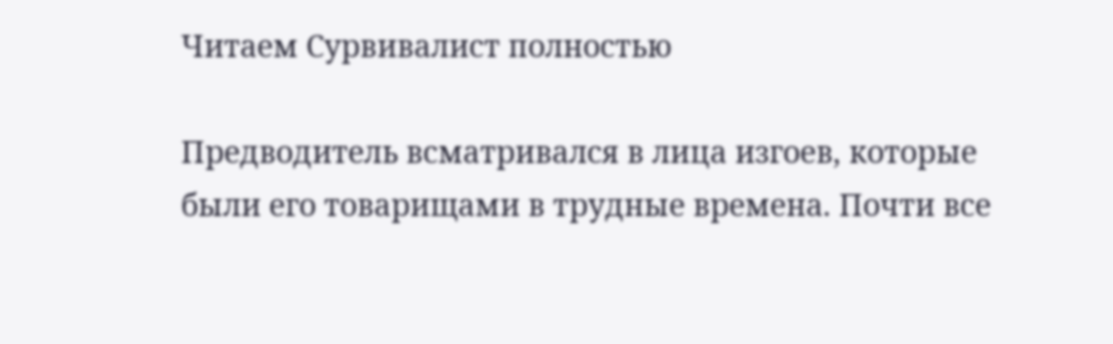Читаем Сурвивалист полностью

Предводитель всматривался в лица изгоев, которые были его товарищами в трудные времена. Почти все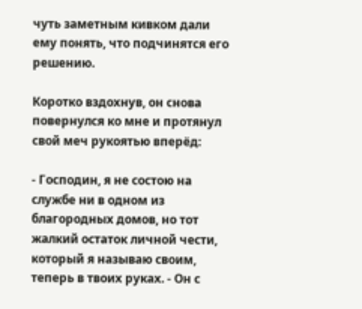чуть заметным кивком дали ему понять, что подчинятся его решению.

Коротко вздохнув, он снова повернулся ко мне и протянул свой меч рукоятью вперёд:

- Господин, я не состою на службе ни в одном из благородных домов, но тот жалкий остаток личной чести, который я называю своим, теперь в твоих руках. - Он с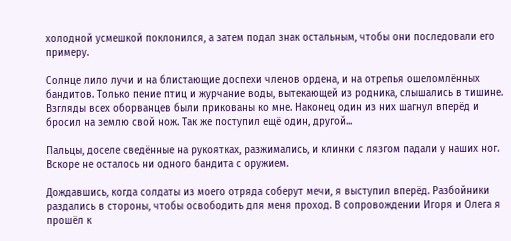холодной усмешкой поклонился, а затем подал знак остальным, чтобы они последовали его примеру.

Солнце лило лучи и на блистающие доспехи членов ордена, и на отрепья ошеломлённых бандитов. Только пение птиц и журчание воды, вытекающей из родника, слышались в тишине. Взгляды всех оборванцев были прикованы ко мне. Наконец один из них шагнул вперёд и бросил на землю свой нож. Так же поступил ещё один, другой...

Пальцы, доселе сведённые на рукоятках, разжимались, и клинки с лязгом падали у наших ног. Вскоре не осталось ни одного бандита с оружием.

Дождавшись, когда солдаты из моего отряда соберут мечи, я выступил вперёд. Разбойники раздались в стороны, чтобы освободить для меня проход. В сопровождении Игоря и Олега я прошёл к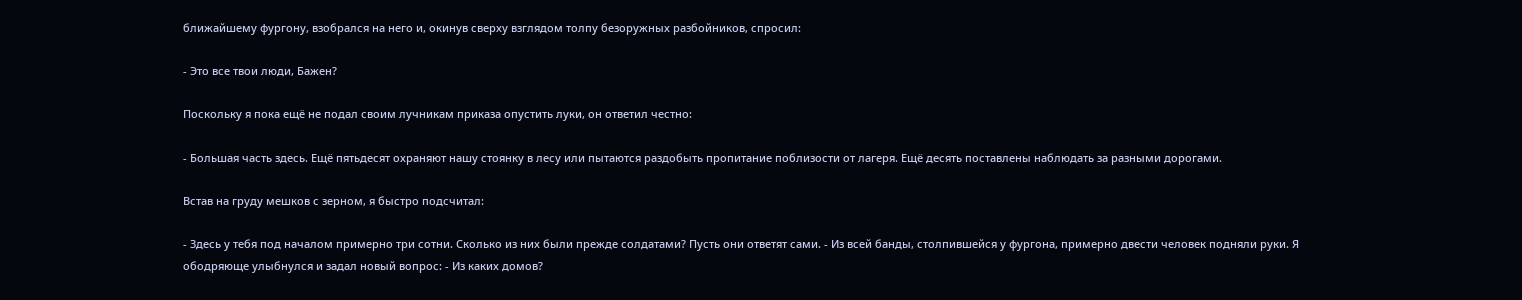ближайшему фургону, взобрался на него и, окинув сверху взглядом толпу безоружных разбойников, спросил:

- Это все твои люди, Бажен?

Поскольку я пока ещё не подал своим лучникам приказа опустить луки, он ответил честно:

- Большая часть здесь. Ещё пятьдесят охраняют нашу стоянку в лесу или пытаются раздобыть пропитание поблизости от лагеря. Ещё десять поставлены наблюдать за разными дорогами.

Встав на груду мешков с зерном, я быстро подсчитал:

- Здесь у тебя под началом примерно три сотни. Сколько из них были прежде солдатами? Пусть они ответят сами. - Из всей банды, столпившейся у фургона, примерно двести человек подняли руки. Я ободряюще улыбнулся и задал новый вопрос: - Из каких домов?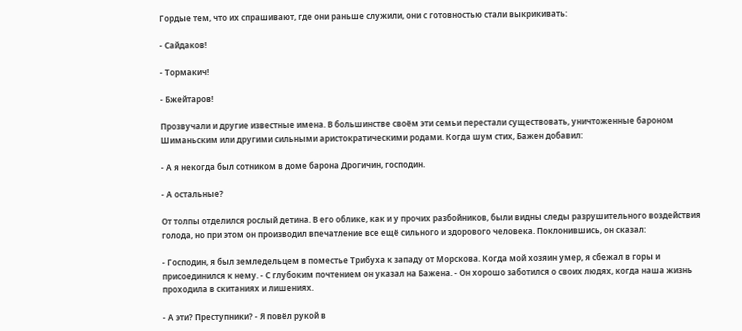Гордые тем, что их спрашивают, где они раньше служили, они с готовностью стали выкрикивать:

- Сайдаков!

- Тормакич!

- Бжейтаров!

Прозвучали и другие известные имена. В большинстве своём эти семьи перестали существовать, уничтоженные бароном Шиманьским или другими сильными аристократическими родами. Когда шум стих, Бажен добавил:

- А я некогда был сотником в доме барона Дрогичин, господин.

- А остальные?

От толпы отделился рослый детина. В его облике, как и у прочих разбойников, были видны следы разрушительного воздействия голода, но при этом он производил впечатление все ещё сильного и здорового человека. Поклонившись, он сказал:

- Господин, я был земледельцем в поместье Трибуха к западу от Морскова. Когда мой хозяин умер, я сбежал в горы и присоединился к нему. - С глубоким почтением он указал на Бажена. - Он хорошо заботился о своих людях, когда наша жизнь проходила в скитаниях и лишениях.

- А эти? Преступники? - Я повёл рукой в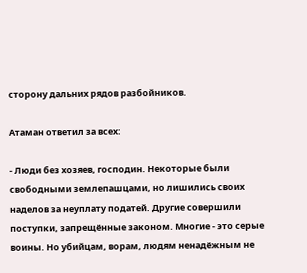сторону дальних рядов разбойников.

Атаман ответил за всех:

- Люди без хозяев, господин. Некоторые были свободными землепашцами, но лишились своих наделов за неуплату податей. Другие совершили поступки, запрещённые законом. Многие - это серые воины. Но убийцам, ворам, людям ненадёжным не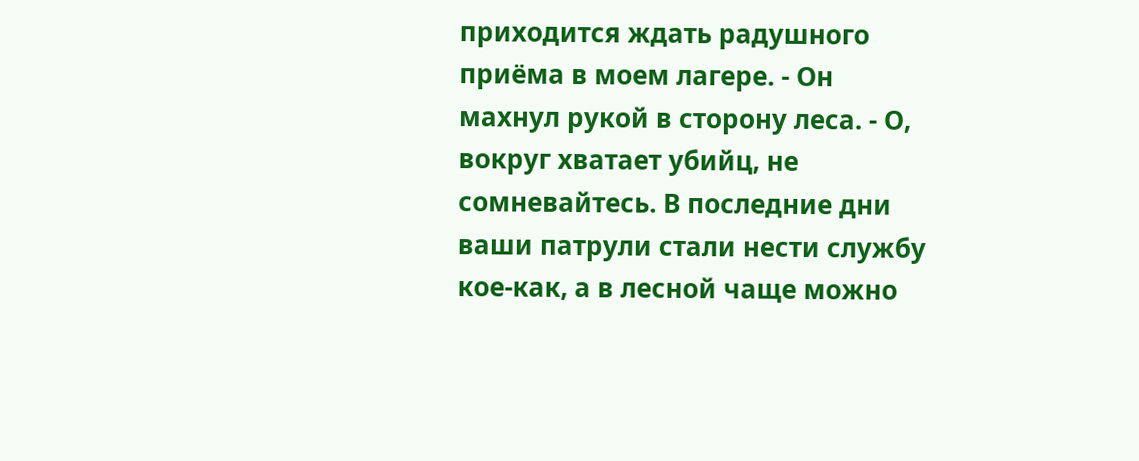приходится ждать радушного приёма в моем лагере. - Он махнул рукой в сторону леса. - О, вокруг хватает убийц, не сомневайтесь. В последние дни ваши патрули стали нести службу кое-как, а в лесной чаще можно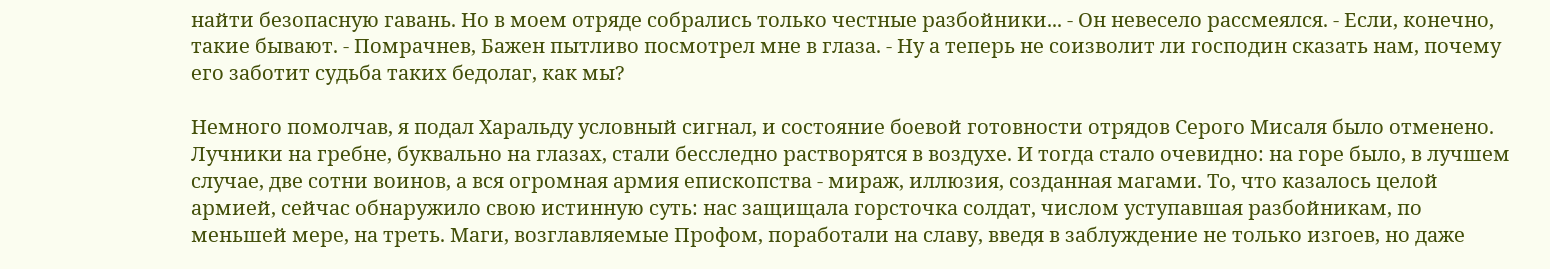найти безопасную гавань. Но в моем отряде собрались только честные разбойники... - Он невесело рассмеялся. - Если, конечно, такие бывают. - Помрачнев, Бажен пытливо посмотрел мне в глаза. - Ну а теперь не соизволит ли господин сказать нам, почему его заботит судьба таких бедолаг, как мы?

Немного помолчав, я подал Харальду условный сигнал, и состояние боевой готовности отрядов Серого Мисаля было отменено. Лучники на гребне, буквально на глазах, стали бесследно растворятся в воздухе. И тогда стало очевидно: на горе было, в лучшем случае, две сотни воинов, а вся огромная армия епископства - мираж, иллюзия, созданная магами. То, что казалось целой армией, сейчас обнаружило свою истинную суть: нас защищала горсточка солдат, числом уступавшая разбойникам, по меньшей мере, на треть. Маги, возглавляемые Профом, поработали на славу, введя в заблуждение не только изгоев, но даже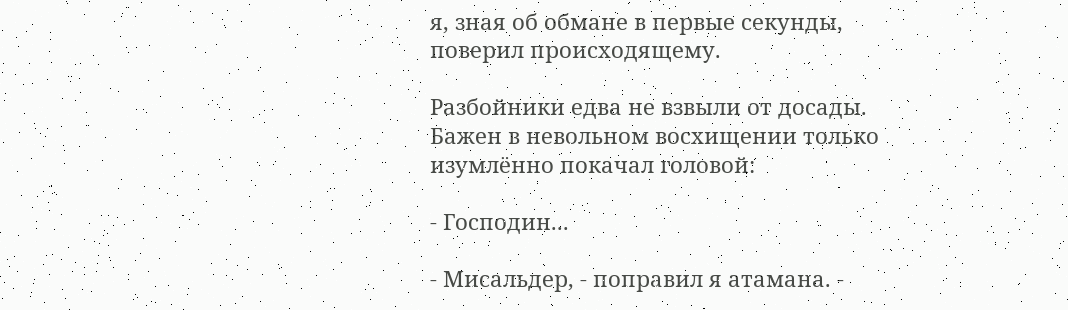я, зная об обмане в первые секунды, поверил происходящему.

Разбойники едва не взвыли от досады. Бажен в невольном восхищении только изумлённо покачал головой:

- Господин...

- Мисальдер, - поправил я атамана. -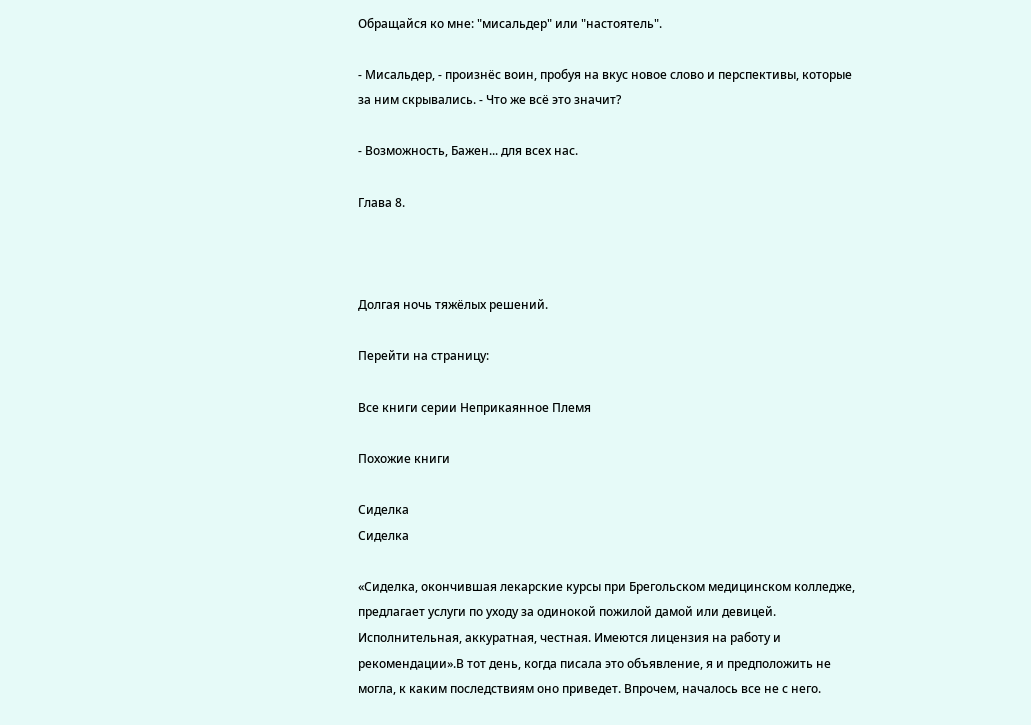Обращайся ко мне: "мисальдер" или "настоятель".

- Мисальдер, - произнёс воин, пробуя на вкус новое слово и перспективы, которые за ним скрывались. - Что же всё это значит?

- Возможность, Бажен... для всех нас.

Глава 8.



Долгая ночь тяжёлых решений.

Перейти на страницу:

Все книги серии Неприкаянное Племя

Похожие книги

Сиделка
Сиделка

«Сиделка, окончившая лекарские курсы при Брегольском медицинском колледже, предлагает услуги по уходу за одинокой пожилой дамой или девицей. Исполнительная, аккуратная, честная. Имеются лицензия на работу и рекомендации».В тот день, когда писала это объявление, я и предположить не могла, к каким последствиям оно приведет. Впрочем, началось все не с него.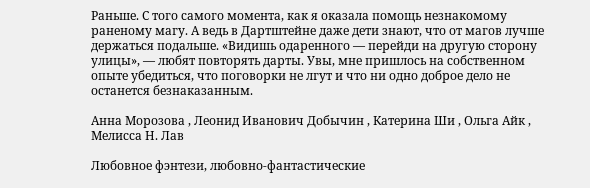Раньше. С того самого момента, как я оказала помощь незнакомому раненому магу. А ведь в Дартштейне даже дети знают, что от магов лучше держаться подальше. «Видишь одаренного — перейди на другую сторону улицы», — любят повторять дарты. Увы, мне пришлось на собственном опыте убедиться, что поговорки не лгут и что ни одно доброе дело не останется безнаказанным.

Анна Морозова , Леонид Иванович Добычин , Катерина Ши , Ольга Айк , Мелисса Н. Лав

Любовное фэнтези, любовно-фантастические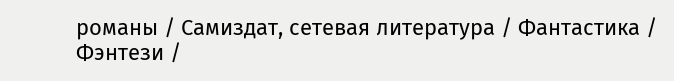романы / Самиздат, сетевая литература / Фантастика / Фэнтези /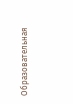Образовательная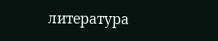литература